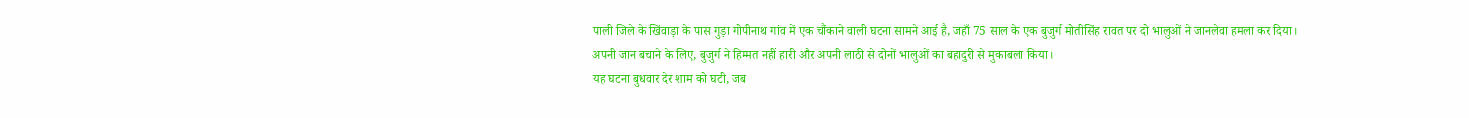पाली जिले के खिंवाड़ा के पास गुड़ा गोपीनाथ गांव में एक चौंकाने वाली घटना सामने आई है, जहाँ 75 साल के एक बुजुर्ग मोतीसिंह रावत पर दो भालुओं ने जानलेवा हमला कर दिया। अपनी जान बचाने के लिए, बुजुर्ग ने हिम्मत नहीं हारी और अपनी लाठी से दोनों भालुओं का बहादुरी से मुकाबला किया।
यह घटना बुधवार देर शाम को घटी, जब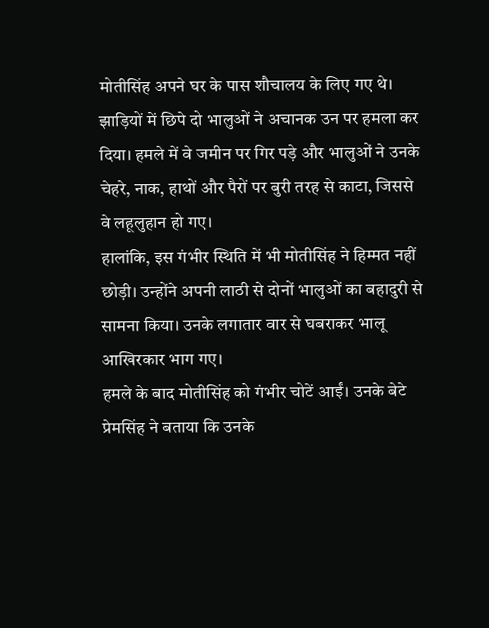मोतीसिंह अपने घर के पास शौचालय के लिए गए थे। झाड़ियों में छिपे दो भालुओं ने अचानक उन पर हमला कर दिया। हमले में वे जमीन पर गिर पड़े और भालुओं ने उनके चेहरे, नाक, हाथों और पैरों पर बुरी तरह से काटा, जिससे वे लहूलुहान हो गए।
हालांकि, इस गंभीर स्थिति में भी मोतीसिंह ने हिम्मत नहीं छोड़ी। उन्होंने अपनी लाठी से दोनों भालुओं का बहादुरी से सामना किया। उनके लगातार वार से घबराकर भालू आखिरकार भाग गए।
हमले के बाद मोतीसिंह को गंभीर चोटें आईं। उनके बेटे प्रेमसिंह ने बताया कि उनके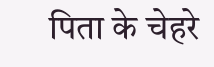पिता के चेहरे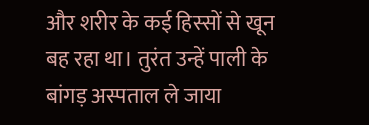और शरीर के कई हिस्सों से खून बह रहा था। तुरंत उन्हें पाली के बांगड़ अस्पताल ले जाया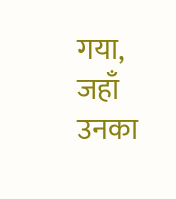गया, जहाँ उनका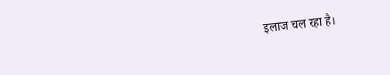इलाज चल रहा है।